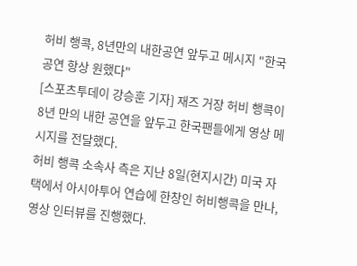허비 행콕, 8년만의 내한공연 앞두고 메시지 "한국 공연 항상 원했다"
[스포츠투데이 강승훈 기자] 재즈 거장 허비 행콕이 8년 만의 내한 공연을 앞두고 한국팬들에게 영상 메시지를 전달했다.
허비 행콕 소속사 측은 지난 8일(현지시간) 미국 자택에서 아시아투어 연습에 한창인 허비행콕을 만나, 영상 인터뷰를 진행했다.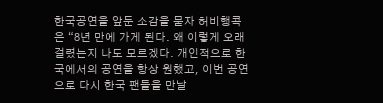한국공연을 앞둔 소감을 묻자 허비행콕은 “8년 만에 가게 된다. 왜 이렇게 오래 걸렸는지 나도 모르겠다. 개인적으로 한국에서의 공연을 항상 원했고, 이번 공연으로 다시 한국 팬들을 만날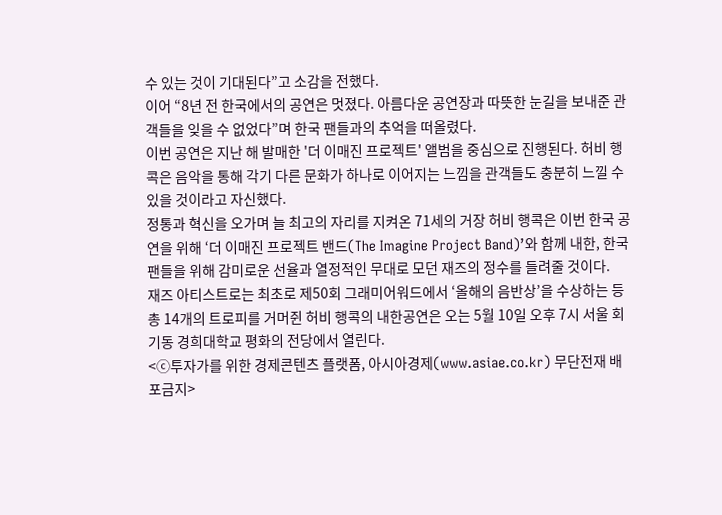수 있는 것이 기대된다”고 소감을 전했다.
이어 “8년 전 한국에서의 공연은 멋졌다. 아름다운 공연장과 따뜻한 눈길을 보내준 관객들을 잊을 수 없었다”며 한국 팬들과의 추억을 떠올렸다.
이번 공연은 지난 해 발매한 '더 이매진 프로젝트' 앨범을 중심으로 진행된다. 허비 행콕은 음악을 통해 각기 다른 문화가 하나로 이어지는 느낌을 관객들도 충분히 느낄 수 있을 것이라고 자신했다.
정통과 혁신을 오가며 늘 최고의 자리를 지켜온 71세의 거장 허비 행콕은 이번 한국 공연을 위해 ‘더 이매진 프로젝트 밴드(The Imagine Project Band)’와 함께 내한, 한국 팬들을 위해 감미로운 선율과 열정적인 무대로 모던 재즈의 정수를 들려줄 것이다.
재즈 아티스트로는 최초로 제50회 그래미어워드에서 ‘올해의 음반상’을 수상하는 등 총 14개의 트로피를 거머쥔 허비 행콕의 내한공연은 오는 5월 10일 오후 7시 서울 회기동 경희대학교 평화의 전당에서 열린다.
<ⓒ투자가를 위한 경제콘텐츠 플랫폼, 아시아경제(www.asiae.co.kr) 무단전재 배포금지>